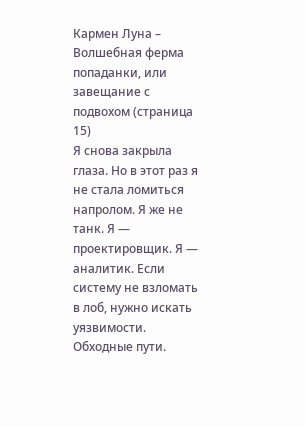Кармен Луна – Волшебная ферма попаданки, или завещание с подвохом (страница 15)
Я снова закрыла глаза. Но в этот раз я не стала ломиться напролом. Я же не танк. Я — проектировщик. Я — аналитик. Если систему не взломать в лоб, нужно искать уязвимости. Обходные пути.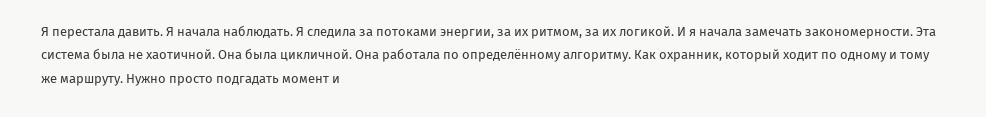Я перестала давить. Я начала наблюдать. Я следила за потоками энергии, за их ритмом, за их логикой. И я начала замечать закономерности. Эта система была не хаотичной. Она была цикличной. Она работала по определённому алгоритму. Как охранник, который ходит по одному и тому же маршруту. Нужно просто подгадать момент и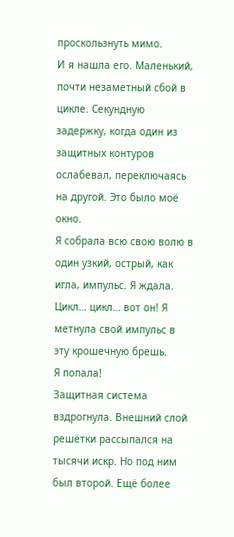проскользнуть мимо.
И я нашла его. Маленький, почти незаметный сбой в цикле. Секундную задержку, когда один из защитных контуров ослабевал, переключаясь на другой. Это было моё окно.
Я собрала всю свою волю в один узкий, острый, как игла, импульс. Я ждала. Цикл… цикл… вот он! Я метнула свой импульс в эту крошечную брешь.
Я попала!
Защитная система вздрогнула. Внешний слой решётки рассыпался на тысячи искр. Но под ним был второй. Ещё более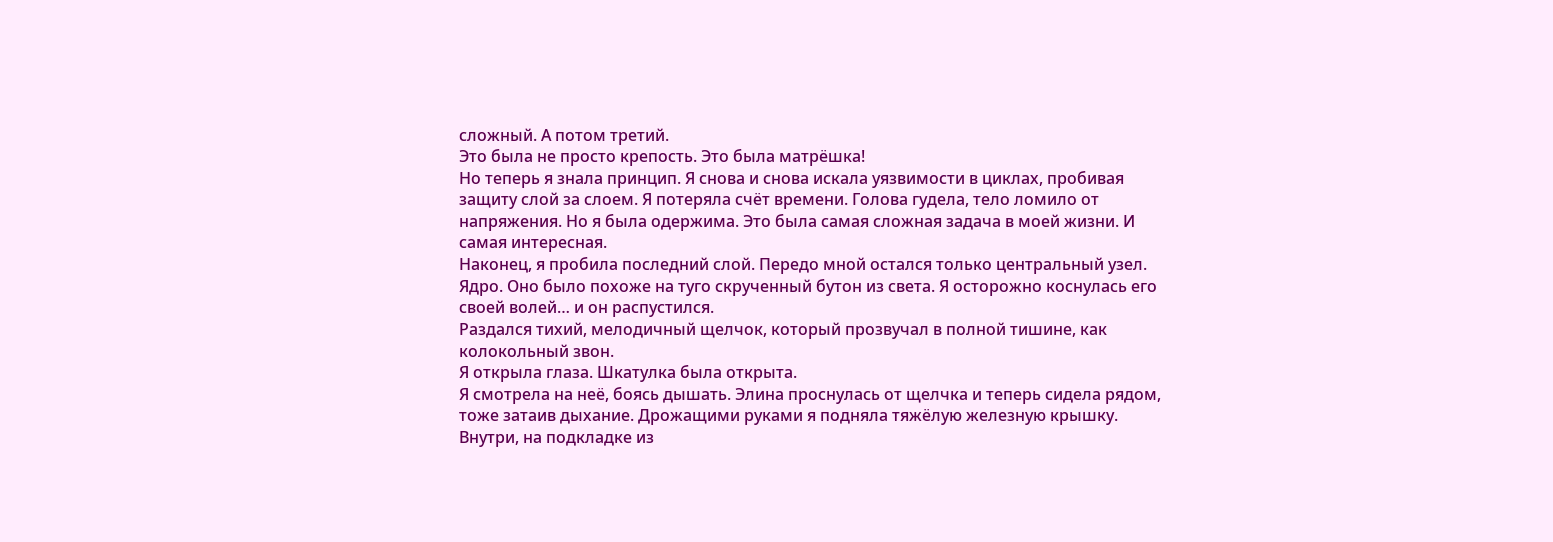сложный. А потом третий.
Это была не просто крепость. Это была матрёшка!
Но теперь я знала принцип. Я снова и снова искала уязвимости в циклах, пробивая защиту слой за слоем. Я потеряла счёт времени. Голова гудела, тело ломило от напряжения. Но я была одержима. Это была самая сложная задача в моей жизни. И самая интересная.
Наконец, я пробила последний слой. Передо мной остался только центральный узел. Ядро. Оно было похоже на туго скрученный бутон из света. Я осторожно коснулась его своей волей… и он распустился.
Раздался тихий, мелодичный щелчок, который прозвучал в полной тишине, как колокольный звон.
Я открыла глаза. Шкатулка была открыта.
Я смотрела на неё, боясь дышать. Элина проснулась от щелчка и теперь сидела рядом, тоже затаив дыхание. Дрожащими руками я подняла тяжёлую железную крышку.
Внутри, на подкладке из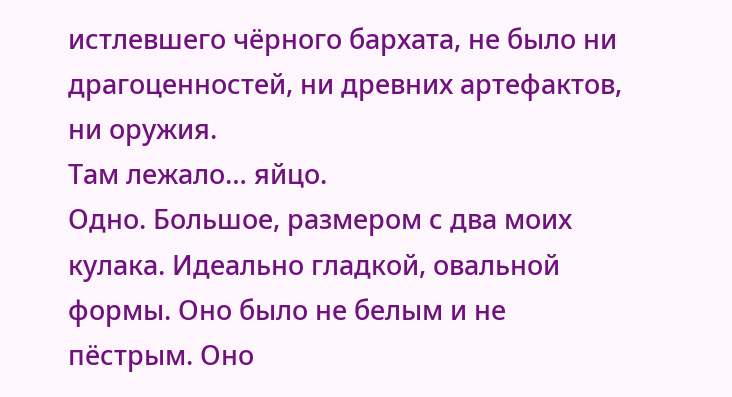истлевшего чёрного бархата, не было ни драгоценностей, ни древних артефактов, ни оружия.
Там лежало… яйцо.
Одно. Большое, размером с два моих кулака. Идеально гладкой, овальной формы. Оно было не белым и не пёстрым. Оно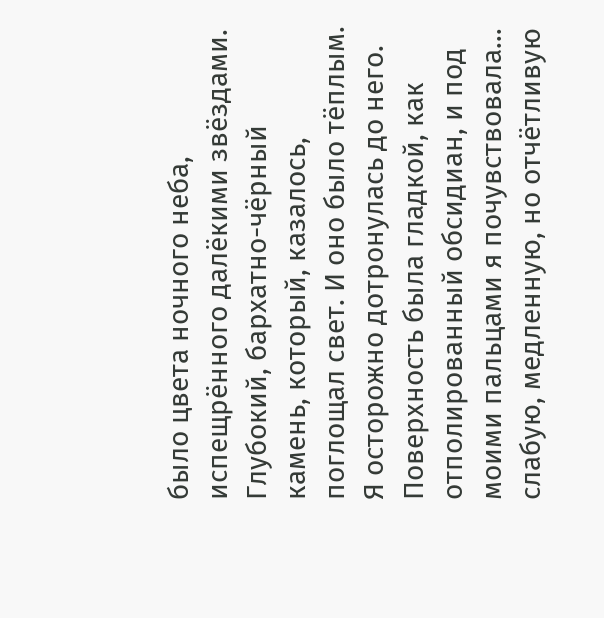было цвета ночного неба, испещрённого далёкими звёздами. Глубокий, бархатно-чёрный камень, который, казалось, поглощал свет. И оно было тёплым. Я осторожно дотронулась до него. Поверхность была гладкой, как отполированный обсидиан, и под моими пальцами я почувствовала… слабую, медленную, но отчётливую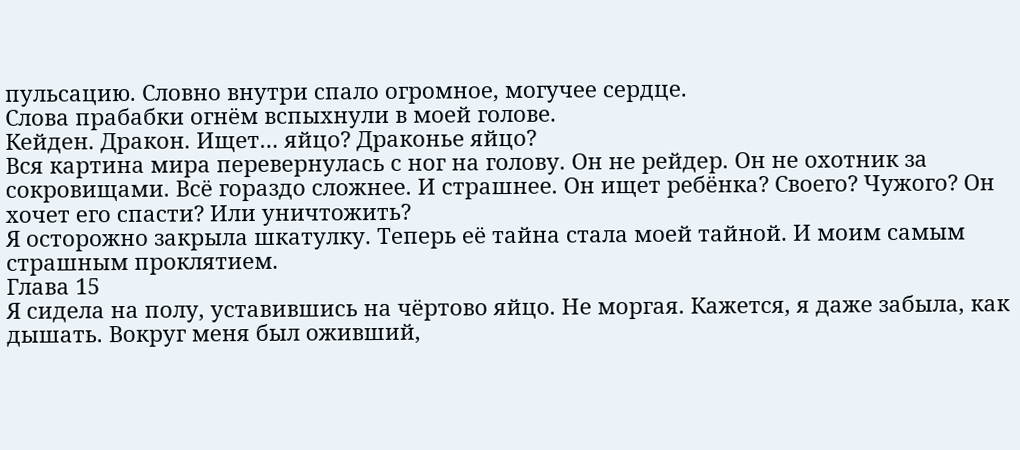пульсацию. Словно внутри спало огромное, могучее сердце.
Слова прабабки огнём вспыхнули в моей голове.
Кейден. Дракон. Ищет… яйцо? Драконье яйцо?
Вся картина мира перевернулась с ног на голову. Он не рейдер. Он не охотник за сокровищами. Всё гораздо сложнее. И страшнее. Он ищет ребёнка? Своего? Чужого? Он хочет его спасти? Или уничтожить?
Я осторожно закрыла шкатулку. Теперь её тайна стала моей тайной. И моим самым страшным проклятием.
Глава 15
Я сидела на полу, уставившись на чёртово яйцо. Не моргая. Кажется, я даже забыла, как дышать. Вокруг меня был оживший,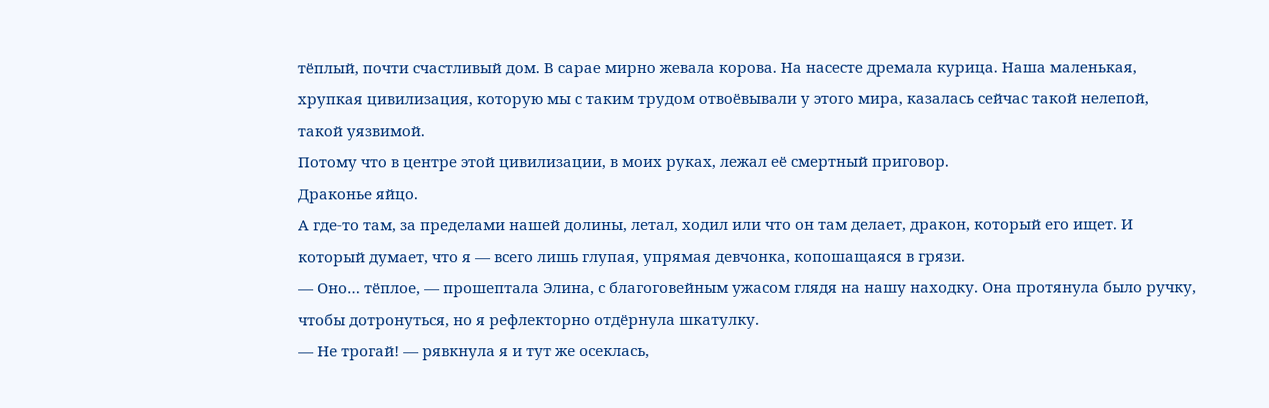тёплый, почти счастливый дом. В сарае мирно жевала корова. На насесте дремала курица. Наша маленькая, хрупкая цивилизация, которую мы с таким трудом отвоёвывали у этого мира, казалась сейчас такой нелепой, такой уязвимой.
Потому что в центре этой цивилизации, в моих руках, лежал её смертный приговор.
Драконье яйцо.
А где-то там, за пределами нашей долины, летал, ходил или что он там делает, дракон, который его ищет. И который думает, что я — всего лишь глупая, упрямая девчонка, копошащаяся в грязи.
— Оно… тёплое, — прошептала Элина, с благоговейным ужасом глядя на нашу находку. Она протянула было ручку, чтобы дотронуться, но я рефлекторно отдёрнула шкатулку.
— Не трогай! — рявкнула я и тут же осеклась,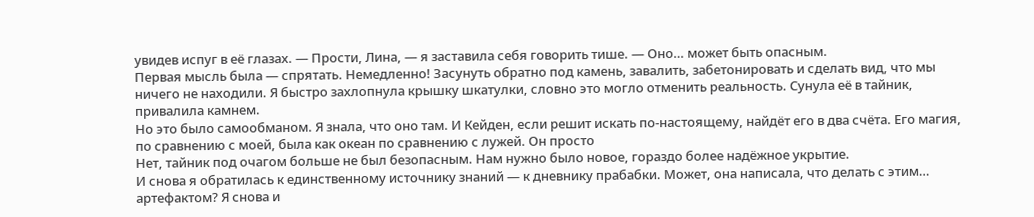увидев испуг в её глазах. — Прости, Лина, — я заставила себя говорить тише. — Оно… может быть опасным.
Первая мысль была — спрятать. Немедленно! Засунуть обратно под камень, завалить, забетонировать и сделать вид, что мы ничего не находили. Я быстро захлопнула крышку шкатулки, словно это могло отменить реальность. Сунула её в тайник, привалила камнем.
Но это было самообманом. Я знала, что оно там. И Кейден, если решит искать по-настоящему, найдёт его в два счёта. Его магия, по сравнению с моей, была как океан по сравнению с лужей. Он просто
Нет, тайник под очагом больше не был безопасным. Нам нужно было новое, гораздо более надёжное укрытие.
И снова я обратилась к единственному источнику знаний — к дневнику прабабки. Может, она написала, что делать с этим… артефактом? Я снова и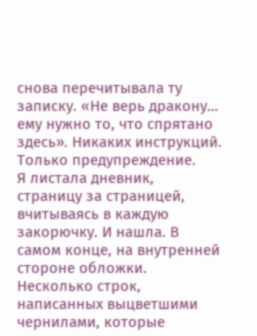снова перечитывала ту записку. «Не верь дракону… ему нужно то, что спрятано здесь». Никаких инструкций. Только предупреждение.
Я листала дневник, страницу за страницей, вчитываясь в каждую закорючку. И нашла. В самом конце, на внутренней стороне обложки. Несколько строк, написанных выцветшими чернилами, которые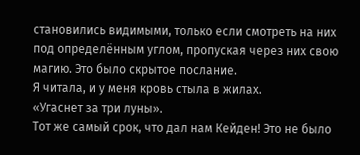становились видимыми, только если смотреть на них под определённым углом, пропуская через них свою магию. Это было скрытое послание.
Я читала, и у меня кровь стыла в жилах.
«Угаснет за три луны».
Тот же самый срок, что дал нам Кейден! Это не было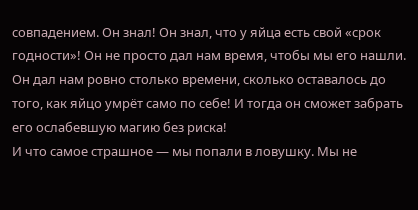совпадением. Он знал! Он знал, что у яйца есть свой «срок годности»! Он не просто дал нам время, чтобы мы его нашли. Он дал нам ровно столько времени, сколько оставалось до того, как яйцо умрёт само по себе! И тогда он сможет забрать его ослабевшую магию без риска!
И что самое страшное — мы попали в ловушку. Мы не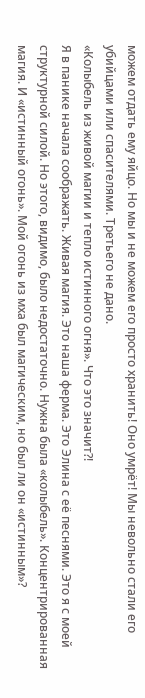можем отдать ему яйцо. Но мы и не можем его просто хранить! Оно умрёт! Мы невольно стали его убийцами или спасителями. Третьего не дано.
«Колыбель из живой магии и тепло истинного огня». Что это значит?!
Я в панике начала соображать. Живая магия. Это наша ферма. Это Элина с её песнями. Это я с моей структурной силой. Но этого, видимо, было недостаточно. Нужна была «колыбель». Концентрированная магия. И «истинный огонь». Мой огонь из мха был магическим, но был ли он «истинным»?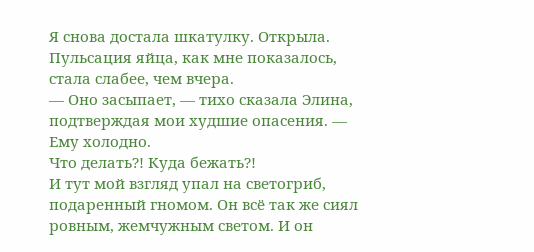Я снова достала шкатулку. Открыла. Пульсация яйца, как мне показалось, стала слабее, чем вчера.
— Оно засыпает, — тихо сказала Элина, подтверждая мои худшие опасения. — Ему холодно.
Что делать?! Куда бежать?!
И тут мой взгляд упал на светогриб, подаренный гномом. Он всё так же сиял ровным, жемчужным светом. И он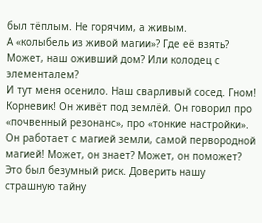был тёплым. Не горячим, а живым.
А «колыбель из живой магии»? Где её взять? Может, наш оживший дом? Или колодец с элементалем?
И тут меня осенило. Наш сварливый сосед. Гном! Корневик! Он живёт под землёй. Он говорил про «почвенный резонанс», про «тонкие настройки». Он работает с магией земли, самой первородной магией! Может, он знает? Может, он поможет?
Это был безумный риск. Доверить нашу страшную тайну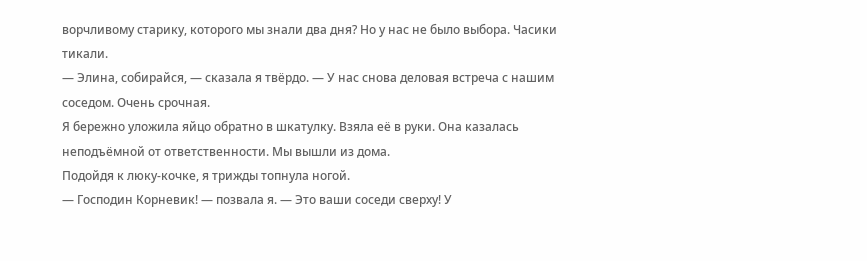ворчливому старику, которого мы знали два дня? Но у нас не было выбора. Часики тикали.
— Элина, собирайся, — сказала я твёрдо. — У нас снова деловая встреча с нашим соседом. Очень срочная.
Я бережно уложила яйцо обратно в шкатулку. Взяла её в руки. Она казалась неподъёмной от ответственности. Мы вышли из дома.
Подойдя к люку-кочке, я трижды топнула ногой.
— Господин Корневик! — позвала я. — Это ваши соседи сверху! У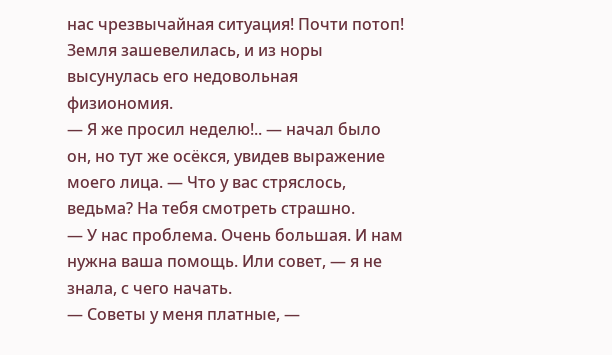нас чрезвычайная ситуация! Почти потоп!
Земля зашевелилась, и из норы высунулась его недовольная физиономия.
— Я же просил неделю!.. — начал было он, но тут же осёкся, увидев выражение моего лица. — Что у вас стряслось, ведьма? На тебя смотреть страшно.
— У нас проблема. Очень большая. И нам нужна ваша помощь. Или совет, — я не знала, с чего начать.
— Советы у меня платные, —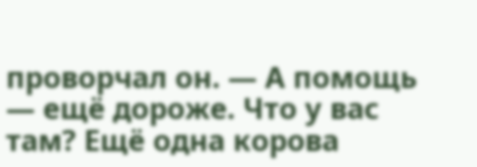проворчал он. — А помощь — ещё дороже. Что у вас там? Ещё одна корова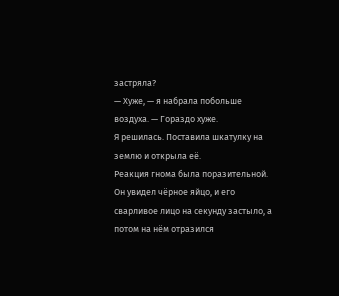застряла?
— Хуже, — я набрала побольше воздуха. — Гораздо хуже.
Я решилась. Поставила шкатулку на землю и открыла её.
Реакция гнома была поразительной. Он увидел чёрное яйцо, и его сварливое лицо на секунду застыло, а потом на нём отразился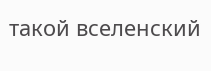такой вселенский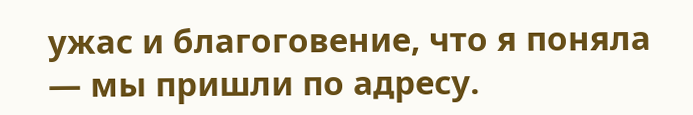ужас и благоговение, что я поняла — мы пришли по адресу.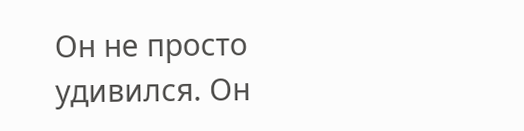Он не просто удивился. Он